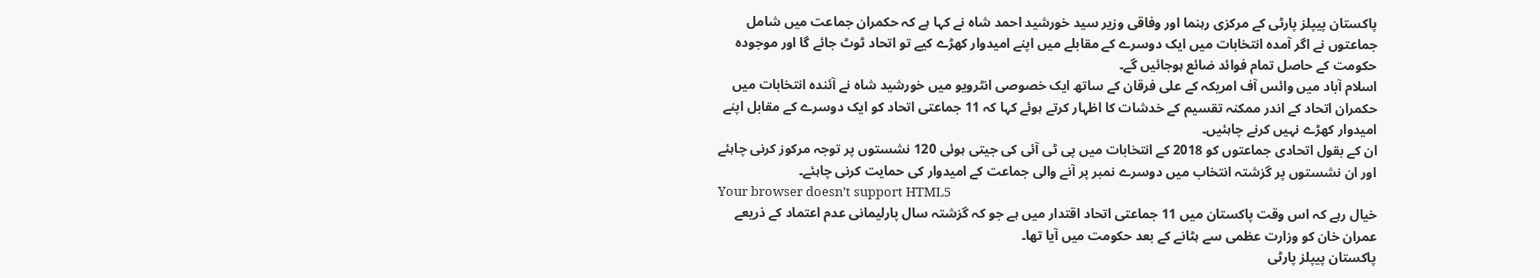پاکستان پیپلز پارٹی کے مرکزی رہنما اور وفاقی وزیر سید خورشید احمد شاہ نے کہا ہے کہ حکمران جماعت میں شامل جماعتوں نے اگر آمدہ انتخابات میں ایک دوسرے کے مقابلے میں اپنے امیدوار کھڑے کیے تو اتحاد ٹوٹ جائے گا اور موجودہ حکومت کے حاصل تمام فوائد ضائع ہوجائیں گے۔
اسلام آباد میں وائس آف امریکہ کے علی فرقان کے ساتھ ایک خصوصی انٹرویو میں خورشید شاہ نے آئندہ انتخابات میں حکمران اتحاد کے اندر ممکنہ تقسیم کے خدشات کا اظہار کرتے ہوئے کہا کہ 11 جماعتی اتحاد کو ایک دوسرے کے مقابل اپنے امیدوار کھڑے نہیں کرنے چاہئیں۔
ان کے بقول اتحادی جماعتوں کو 2018 کے انتخابات میں پی ٹی آئی کی جیتی ہوئی 120 نشستوں پر توجہ مرکوز کرنی چاہئے اور ان نشستوں پر گزشتہ انتخاب میں دوسرے نمبر پر آنے والی جماعت کے امیدوار کی حمایت کرنی چاہئے۔
Your browser doesn’t support HTML5
خیال رہے کہ اس وقت پاکستان میں 11 جماعتی اتحاد اقتدار میں ہے جو کہ گزشتہ سال پارلیمانی عدم اعتماد کے ذریعے عمران خان کو وزارت عظمی سے ہٹانے کے بعد حکومت میں آیا تھا۔
پاکستان پیپلز پارٹی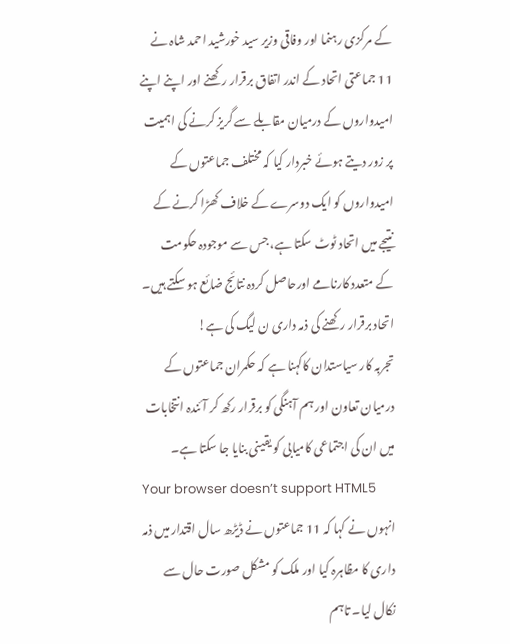کے مرکزی رہنما اور وفاقی وزیر سید خورشید احمد شاہ نے 11 جماعتی اتحاد کے اندر اتفاق برقرار رکھنے اور اپنے اپنے امیدواروں کے درمیان مقابلے سے گریز کرنے کی اہمیت پر زور دیتے ہوئے خبردار کیا کہ مختلف جماعتوں کے امیدواروں کو ایک دوسرے کے خلاف کھڑا کرنے کے نتیجے میں اتحاد ٹوٹ سکتا ہے، جس سے موجودہ حکومت کے متعدد کارنامے اورحاصل کردہ نتائج ضائع ہو سکتے ہیں۔
اتحاد برقرار رکھنے کی ذمہ داری ن لیگ کی ہے!
تجربہ کار سیاستدان کاکہنا ہے کہ حکمران جماعتوں کے درمیان تعاون اور ہم آہنگی کو برقرار رکھ کر آئندہ انتخابات میں ان کی اجتماعی کامیابی کو یقینی بنایا جا سکتا ہے۔
Your browser doesn’t support HTML5
انہوں نے کہا کہ 11 جماعتوں نے ڈیڑھ سال اقتدار میں ذمہ داری کا مظاہرہ کیا اور ملک کو مشکل صورت حال سے نکال لیا۔ تاہم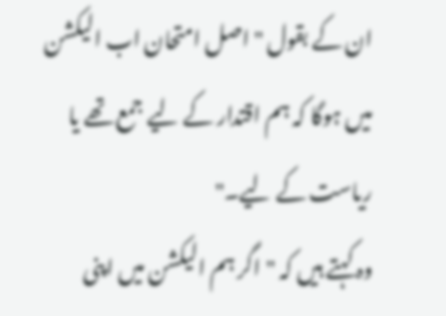ان کے بقول "اصل امتحان اب الیکشن میں ہوگا کہ ہم اقتدار کے لیے جمع تھے یا ریاست کے لیے۔"
وہ کہتے ہیں کہ "اگر ہم الیکشن میں اپنی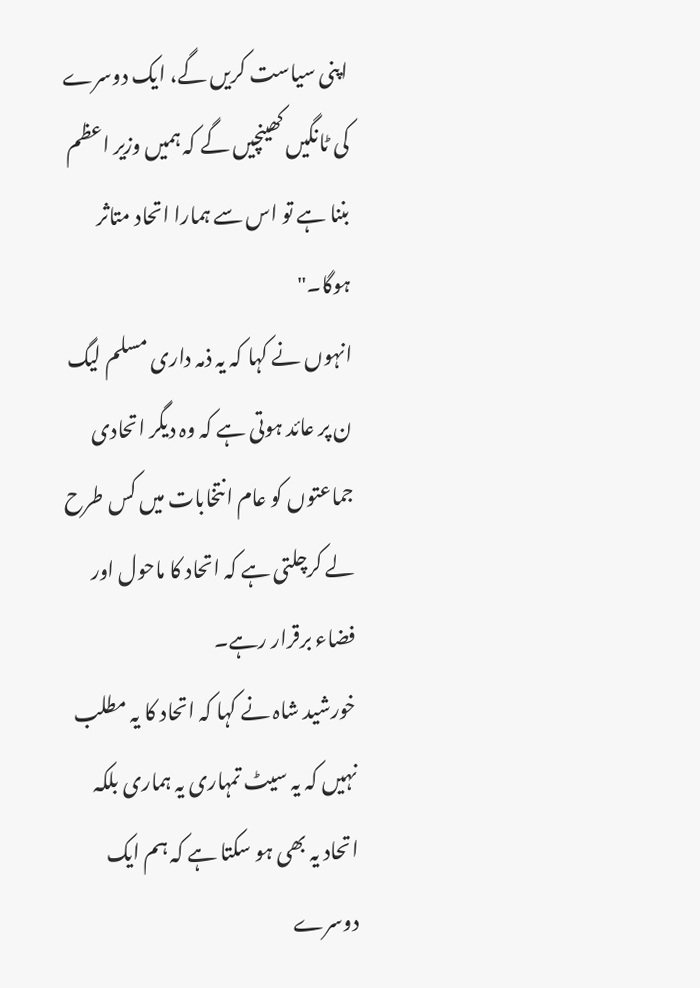اپنی سیاست کریں گے، ایک دوسرے کی ٹانگیں کھینچیں گے کہ ہمیں وزیر اعظم بننا ہے تو اس سے ہمارا اتحاد متاثر ہوگا۔"
انہوں نے کہا کہ یہ ذمہ داری مسلم لیگ ن پر عائد ہوتی ہے کہ وہ دیگر اتحادی جماعتوں کو عام انتخابات میں کس طرح لے کرچلتی ہے کہ اتحاد کا ماحول اور فضاء برقرار رہے۔
خورشید شاہ نے کہا کہ اتحاد کا یہ مطلب نہیں کہ یہ سیٹ تمہاری یہ ہماری بلکہ اتحاد یہ بھی ہو سکتا ہے کہ ہم ایک دوسرے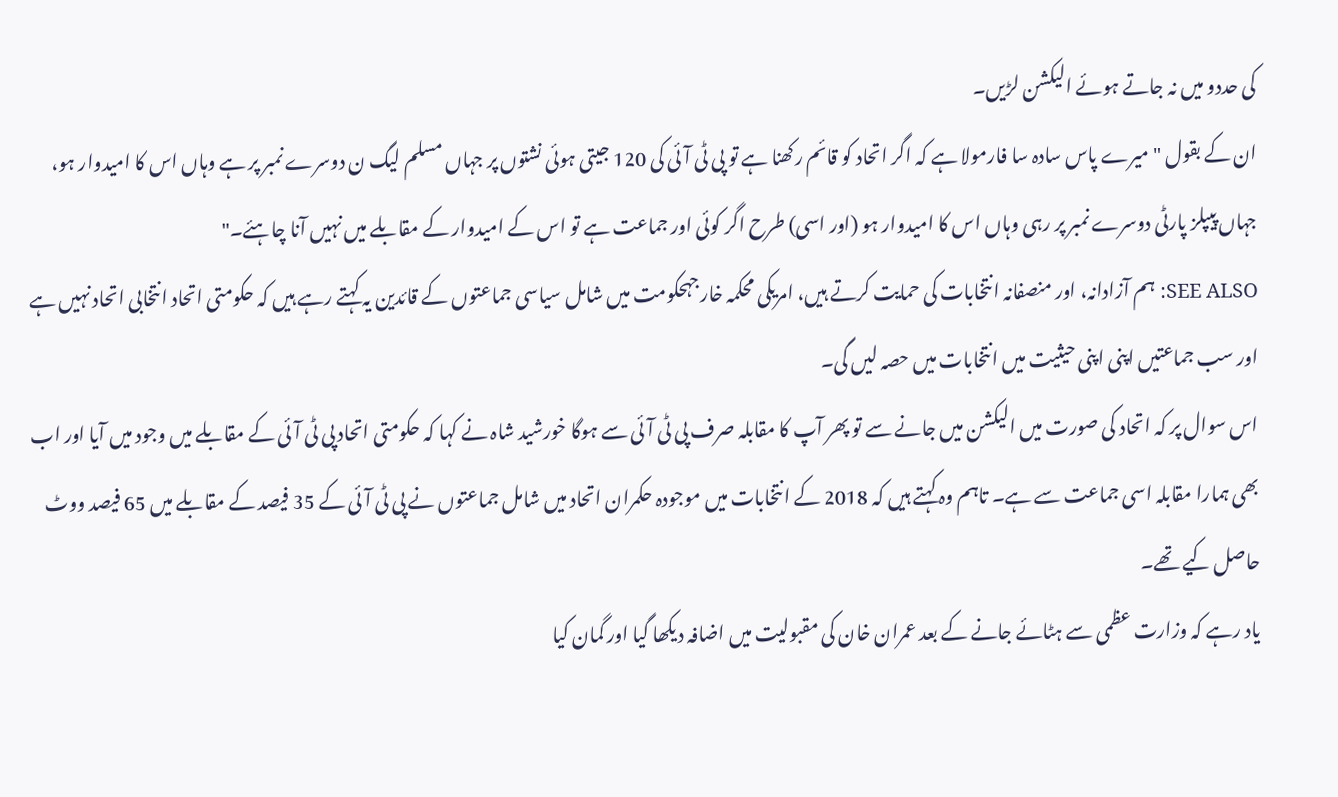کی حددو میں نہ جاتے ہوئے الیکشن لڑیں۔
ان کے بقول "میرے پاس سادہ سا فارمولا ہے کہ اگر اتحاد کو قائم رکھنا ہے تو پی ٹی آئی کی 120 جیتی ہوئی نشتوں پر جہاں مسلم لیگ ن دوسرے نمبر پر ہے وہاں اس کا امیدوار ہو، جہاں پیپلز پارٹی دوسرے نمبر پر رہی وہاں اس کا امیدوار ہو (اور اسی) طرح اگر کوئی اور جماعت ہے تو اس کے امیدوار کے مقابلے میں نہیں آنا چاہئے۔"
SEE ALSO: ہم آزادانہ، اور منصفانہ انتخابات کی حمایت کرتے ہیں، امریکی محکمہ خارجہحکومت میں شامل سیاسی جماعتوں کے قائدین یہ کہتے رہے ہیں کہ حکومتی اتحاد انتخابی اتحاد نہیں ہے اور سب جماعتیں اپنی اپنی حیثیت میں انتخابات میں حصہ لیں گی۔
اس سوال پر کہ اتحاد کی صورت میں الیکشن میں جانے سے تو پھر آپ کا مقابلہ صرف پی ٹی آئی سے ہوگا خورشید شاہ نے کہا کہ حکومتی اتحاد پی ٹی آئی کے مقابلے میں وجود میں آیا اور اب بھی ہمارا مقابلہ اسی جماعت سے ہے۔ تاہم وہ کہتے ہیں کہ 2018 کے انتخابات میں موجودہ حکمران اتحاد میں شامل جماعتوں نے پی ٹی آئی کے 35 فیصد کے مقابلے میں 65 فیصد ووٹ حاصل کیے تھے۔
یاد رہے کہ وزارت عظمی سے ہٹائے جانے کے بعد عمران خان کی مقبولیت میں اضافہ دیکھا گیا اور گمان کیا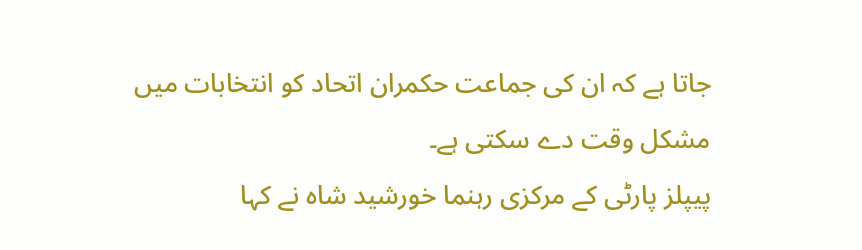جاتا ہے کہ ان کی جماعت حکمران اتحاد کو انتخابات میں مشکل وقت دے سکتی ہے۔
پیپلز پارٹی کے مرکزی رہنما خورشید شاہ نے کہا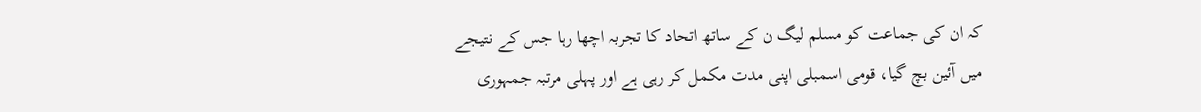کہ ان کی جماعت کو مسلم لیگ ن کے ساتھ اتحاد کا تجربہ اچھا رہا جس کے نتیجے میں آئین بچ گیا، قومی اسمبلی اپنی مدت مکمل کر رہی ہے اور پہلی مرتبہ جمہوری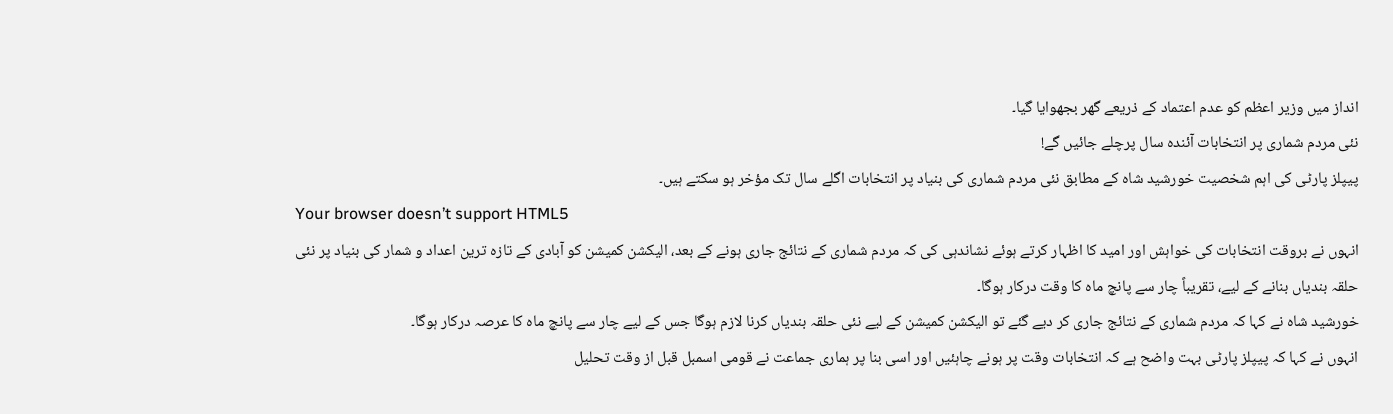انداز میں وزیر اعظم کو عدم اعتماد کے ذریعے گھر بجھوایا گیا۔
نئی مردم شماری پر انتخابات آئندہ سال پرچلے جائیں گے!
پیپلز پارٹی کی اہم شخصیت خورشید شاہ کے مطابق نئی مردم شماری کی بنیاد پر انتخابات اگلے سال تک مؤخر ہو سکتے ہیں۔
Your browser doesn’t support HTML5
انہوں نے بروقت انتخابات کی خواہش اور امید کا اظہار کرتے ہوئے نشاندہی کی کہ مردم شماری کے نتائج جاری ہونے کے بعد، الیکشن کمیشن کو آبادی کے تازہ ترین اعداد و شمار کی بنیاد پر نئی حلقہ بندیاں بنانے کے لیے، تقریباً چار سے پانچ ماہ کا وقت درکار ہوگا۔
خورشید شاہ نے کہا کہ مردم شماری کے نتائج جاری کر دیے گئے تو الیکشن کمیشن کے لیے نئی حلقہ بندیاں کرنا لازم ہوگا جس کے لیے چار سے پانچ ماہ کا عرصہ درکار ہوگا۔
انہوں نے کہا کہ پیپلز پارٹی بہت واضح ہے کہ انتخابات وقت پر ہونے چاہئیں اور اسی بنا پر ہماری جماعت نے قومی اسمبل قبل از وقت تحلیل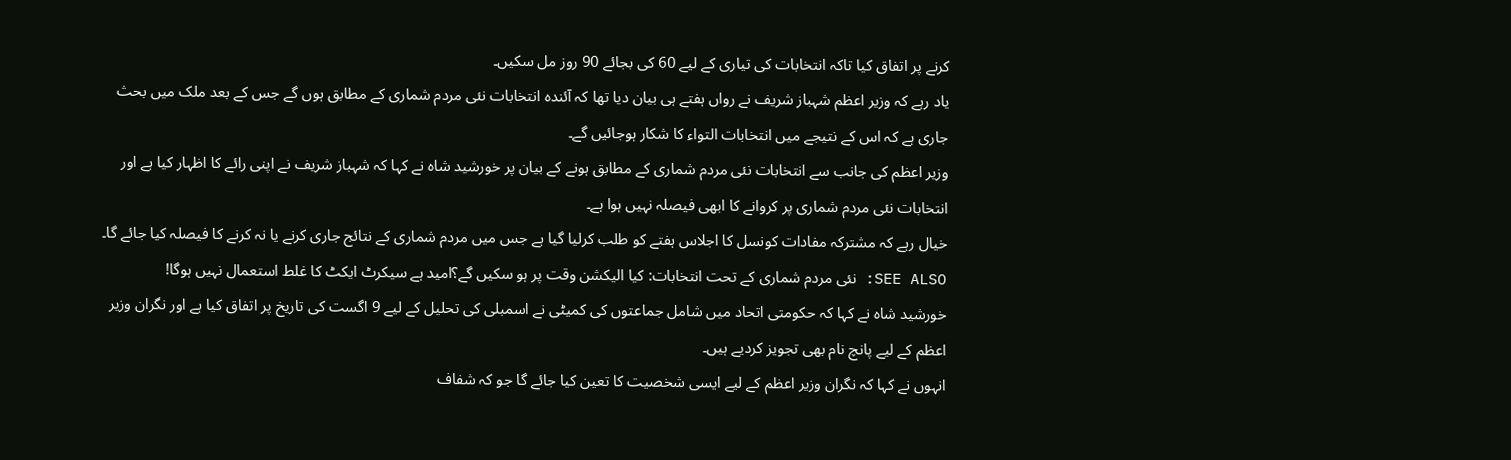کرنے پر اتفاق کیا تاکہ انتخابات کی تیاری کے لیے 60 کی بجائے 90 روز مل سکیں۔
یاد رہے کہ وزیر اعظم شہباز شریف نے رواں ہفتے ہی بیان دیا تھا کہ آئندہ انتخابات نئی مردم شماری کے مطابق ہوں گے جس کے بعد ملک میں بحث جاری ہے کہ اس کے نتیجے میں انتخابات التواء کا شکار ہوجائیں گے۔
وزیر اعظم کی جانب سے انتخابات نئی مردم شماری کے مطابق ہونے کے بیان پر خورشید شاہ نے کہا کہ شہباز شریف نے اپنی رائے کا اظہار کیا ہے اور انتخابات نئی مردم شماری پر کروانے کا ابھی فیصلہ نہیں ہوا ہے۔
خیال رہے کہ مشترکہ مفادات کونسل کا اجلاس ہفتے کو طلب کرلیا گیا ہے جس میں مردم شماری کے نتائج جاری کرنے یا نہ کرنے کا فیصلہ کیا جائے گا۔
SEE ALSO: نئی مردم شماری کے تحت انتخابات: کیا الیکشن وقت پر ہو سکیں گے؟امید ہے سیکرٹ ایکٹ کا غلط استعمال نہیں ہوگا!
خورشید شاہ نے کہا کہ حکومتی اتحاد میں شامل جماعتوں کی کمیٹی نے اسمبلی کی تحلیل کے لیے 9 اگست کی تاریخ پر اتفاق کیا ہے اور نگران وزیر اعظم کے لیے پانچ نام بھی تجویز کردیے ہیں۔
انہوں نے کہا کہ نگران وزیر اعظم کے لیے ایسی شخصیت کا تعین کیا جائے گا جو کہ شفاف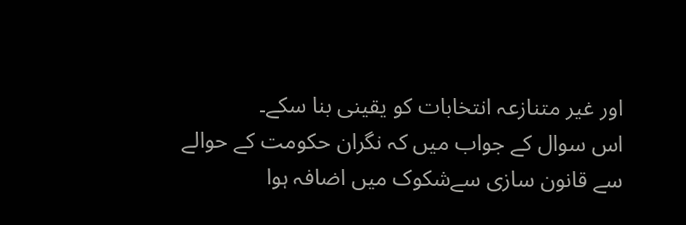اور غیر متنازعہ انتخابات کو یقینی بنا سکے۔
اس سوال کے جواب میں کہ نگران حکومت کے حوالے سے قانون سازی سےشکوک میں اضافہ ہوا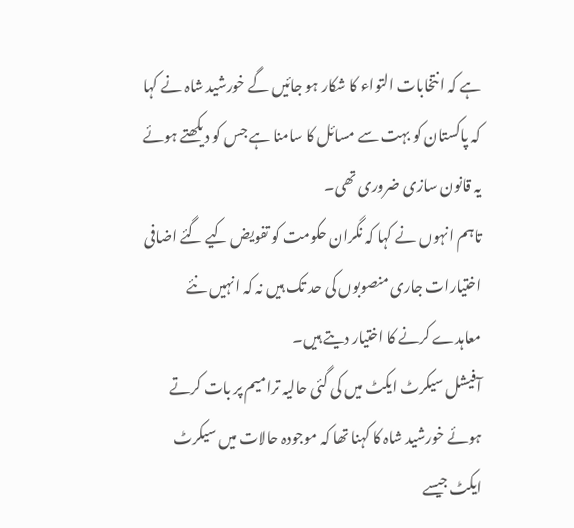ہے کہ انتخابات التواء کا شکار ہو جائیں گے خورشید شاہ نے کہا کہ پاکستان کو بہت سے مسائل کا سامنا ہے جس کو دیکھتے ہوئے یہ قانون سازی ضروری تھی۔
تاہم انہوں نے کہا کہ نگران حکومت کو تفویض کیے گئے اضافی اختیارات جاری منصوبوں کی حد تک ہیں نہ کہ انہیں نئے معاہدے کرنے کا اختیار دیتے ہیں۔
آفیشل سیکرٹ ایکٹ میں کی گئی حالیہ ترامیم پر بات کرتے ہوئے خورشید شاہ کا کہنا تھا کہ موجودہ حالات میں سیکرٹ ایکٹ جیسے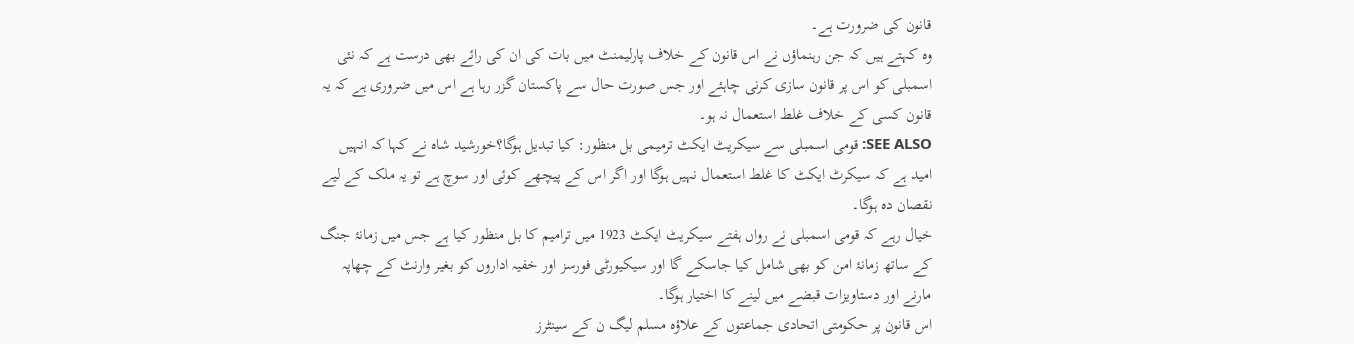قانون کی ضرورت ہے۔
وہ کہتے ہیں کہ جن رہنماؤں نے اس قانون کے خلاف پارلیمنٹ میں بات کی ان کی رائے بھی درست ہے کہ نئی اسمبلی کو اس پر قانون سازی کرنی چاہئے اور جس صورت حال سے پاکستان گزر رہا ہے اس میں ضروری ہے کہ یہ قانون کسی کے خلاف غلط استعمال نہ ہو۔
SEE ALSO: قومی اسمبلی سے سیکریٹ ایکٹ ترمیمی بل منظور: کیا تبدیل ہوگا؟خورشید شاہ نے کہا کہ انہیں امید ہے کہ سیکرٹ ایکٹ کا غلط استعمال نہیں ہوگا اور اگر اس کے پیچھے کوئی اور سوچ ہے تو یہ ملک کے لیے نقصان دہ ہوگا۔
خیال رہے کہ قومی اسمبلی نے رواں ہفتے سیکریٹ ایکٹ 1923 میں ترامیم کا بل منظور کیا ہے جس میں زمانۂ جنگ کے ساتھ زمانۂ امن کو بھی شامل کیا جاسکے گا اور سیکیورٹی فورسز اور خفیہ اداروں کو بغیر وارنٹ کے چھاپہ مارنے اور دستاویزات قبضے میں لینے کا اختیار ہوگا۔
اس قانون پر حکومتی اتحادی جماعتوں کے علاؤہ مسلم لیگ ن کے سینٹرز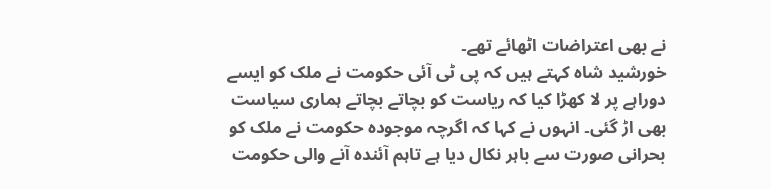نے بھی اعتراضات اٹھائے تھے۔
خورشید شاہ کہتے ہیں کہ پی ٹی آئی حکومت نے ملک کو ایسے دوراہے پر لا کھڑا کیا کہ ریاست کو بچاتے بچاتے ہماری سیاست بھی اڑ گئی۔ انہوں نے کہا کہ اگرچہ موجودہ حکومت نے ملک کو بحرانی صورت سے باہر نکال دیا ہے تاہم آئندہ آنے والی حکومت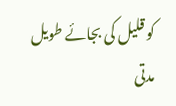کو قلیل کی بجائے طویل مدتی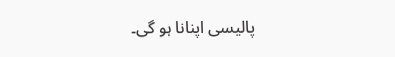پالیسی اپنانا ہو گی۔